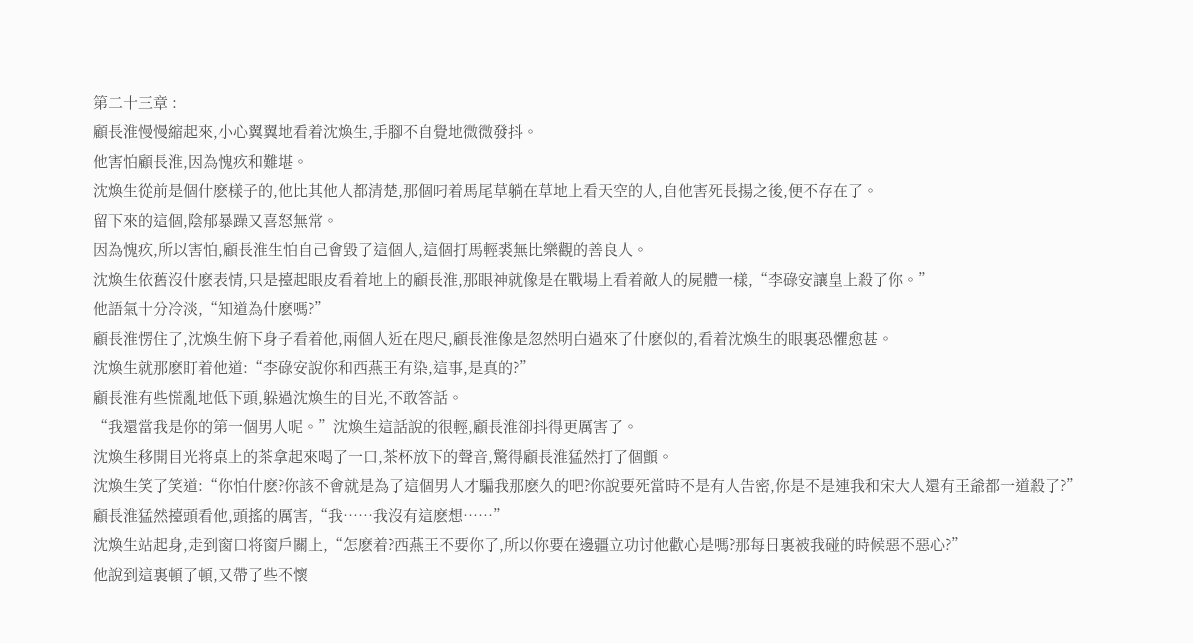第二十三章 :
顧長淮慢慢縮起來,小心翼翼地看着沈煥生,手腳不自覺地微微發抖。
他害怕顧長淮,因為愧疚和難堪。
沈煥生從前是個什麽樣子的,他比其他人都清楚,那個叼着馬尾草躺在草地上看天空的人,自他害死長揚之後,便不存在了。
留下來的這個,陰郁暴躁又喜怒無常。
因為愧疚,所以害怕,顧長淮生怕自己會毀了這個人,這個打馬輕裘無比樂觀的善良人。
沈煥生依舊沒什麽表情,只是擡起眼皮看着地上的顧長淮,那眼神就像是在戰場上看着敵人的屍體一樣,“李碌安讓皇上殺了你。”
他語氣十分冷淡,“知道為什麽嗎?”
顧長淮愣住了,沈煥生俯下身子看着他,兩個人近在咫尺,顧長淮像是忽然明白過來了什麽似的,看着沈煥生的眼裏恐懼愈甚。
沈煥生就那麽盯着他道:“李碌安說你和西燕王有染,這事,是真的?”
顧長淮有些慌亂地低下頭,躲過沈煥生的目光,不敢答話。
“我還當我是你的第一個男人呢。”沈煥生這話說的很輕,顧長淮卻抖得更厲害了。
沈煥生移開目光将桌上的茶拿起來喝了一口,茶杯放下的聲音,驚得顧長淮猛然打了個顫。
沈煥生笑了笑道:“你怕什麽?你該不會就是為了這個男人才騙我那麽久的吧?你說要死當時不是有人告密,你是不是連我和宋大人還有王爺都一道殺了?”
顧長淮猛然擡頭看他,頭搖的厲害,“我……我沒有這麽想……”
沈煥生站起身,走到窗口将窗戶關上,“怎麽着?西燕王不要你了,所以你要在邊疆立功讨他歡心是嗎?那每日裏被我碰的時候惡不惡心?”
他說到這裏頓了頓,又帶了些不懷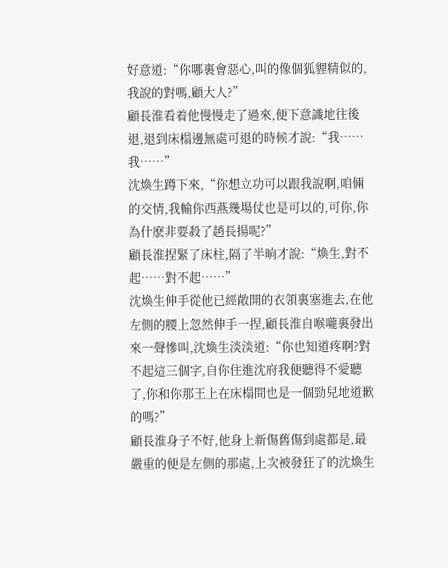好意道:“你哪裏會惡心,叫的像個狐貍精似的,我說的對嗎,顧大人?”
顧長淮看着他慢慢走了過來,便下意識地往後退,退到床榻邊無處可退的時候才說:“我……我……”
沈煥生蹲下來,“你想立功可以跟我說啊,咱倆的交情,我輸你西燕幾場仗也是可以的,可你,你為什麽非要殺了趙長揚呢?”
顧長淮捏緊了床柱,隔了半晌才說:“煥生,對不起……對不起……”
沈煥生伸手從他已經敞開的衣領裏塞進去,在他左側的腰上忽然伸手一捏,顧長淮自喉嚨裏發出來一聲慘叫,沈煥生淡淡道:“你也知道疼啊?對不起這三個字,自你住進沈府我便聽得不愛聽了,你和你那王上在床榻間也是一個勁兒地道歉的嗎?”
顧長淮身子不好,他身上新傷舊傷到處都是,最嚴重的便是左側的那處,上次被發狂了的沈煥生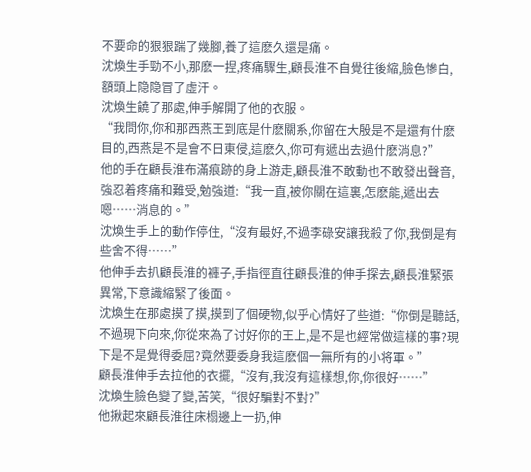不要命的狠狠踹了幾腳,養了這麽久還是痛。
沈煥生手勁不小,那麽一捏,疼痛驟生,顧長淮不自覺往後縮,臉色慘白,額頭上隐隐冒了虛汗。
沈煥生饒了那處,伸手解開了他的衣服。
“我問你,你和那西燕王到底是什麽關系,你留在大殷是不是還有什麽目的,西燕是不是會不日東侵,這麽久,你可有遞出去過什麽消息?”
他的手在顧長淮布滿痕跡的身上游走,顧長淮不敢動也不敢發出聲音,強忍着疼痛和難受,勉強道:“我一直,被你關在這裏,怎麽能,遞出去嗯……消息的。”
沈煥生手上的動作停住,“沒有最好,不過李碌安讓我殺了你,我倒是有些舍不得……”
他伸手去扒顧長淮的褲子,手指徑直往顧長淮的伸手探去,顧長淮緊張異常,下意識縮緊了後面。
沈煥生在那處摸了摸,摸到了個硬物,似乎心情好了些道:“你倒是聽話,不過現下向來,你從來為了讨好你的王上,是不是也經常做這樣的事?現下是不是覺得委屈?竟然要委身我這麽個一無所有的小将軍。”
顧長淮伸手去拉他的衣擺,“沒有,我沒有這樣想,你,你很好……”
沈煥生臉色變了變,苦笑,“很好騙對不對?”
他揪起來顧長淮往床榻邊上一扔,伸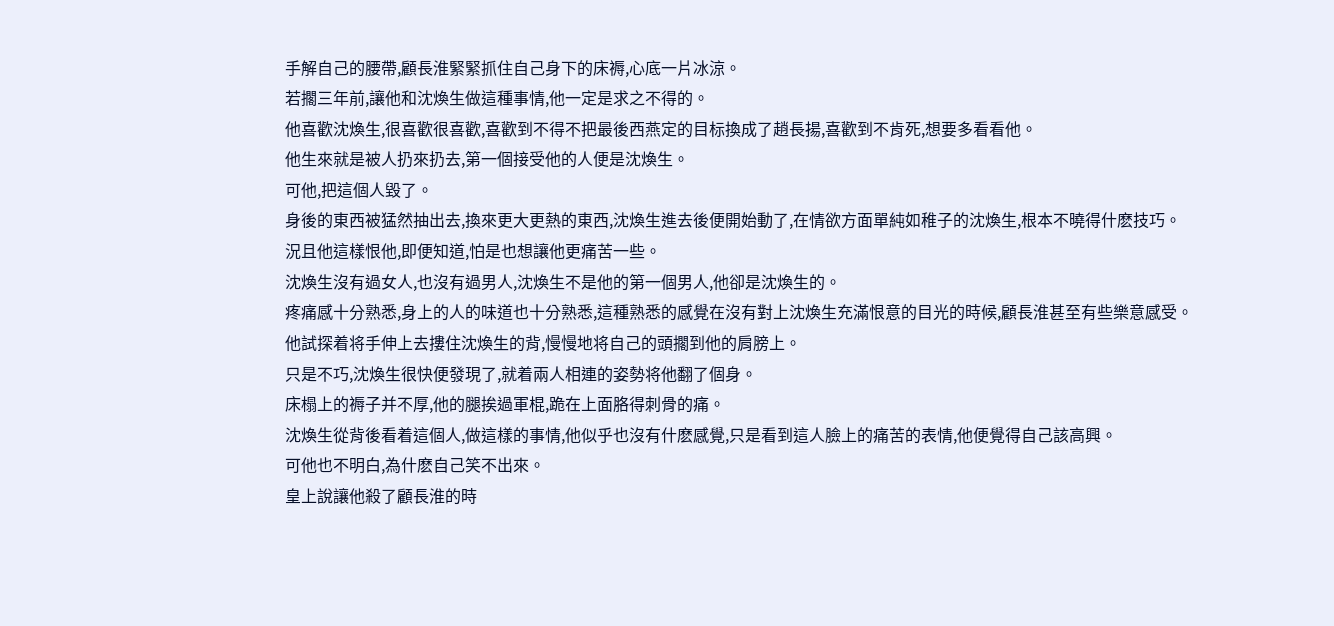手解自己的腰帶,顧長淮緊緊抓住自己身下的床褥,心底一片冰涼。
若擱三年前,讓他和沈煥生做這種事情,他一定是求之不得的。
他喜歡沈煥生,很喜歡很喜歡,喜歡到不得不把最後西燕定的目标換成了趙長揚,喜歡到不肯死,想要多看看他。
他生來就是被人扔來扔去,第一個接受他的人便是沈煥生。
可他,把這個人毀了。
身後的東西被猛然抽出去,換來更大更熱的東西,沈煥生進去後便開始動了,在情欲方面單純如稚子的沈煥生,根本不曉得什麽技巧。
況且他這樣恨他,即便知道,怕是也想讓他更痛苦一些。
沈煥生沒有過女人,也沒有過男人,沈煥生不是他的第一個男人,他卻是沈煥生的。
疼痛感十分熟悉,身上的人的味道也十分熟悉,這種熟悉的感覺在沒有對上沈煥生充滿恨意的目光的時候,顧長淮甚至有些樂意感受。
他試探着将手伸上去摟住沈煥生的背,慢慢地将自己的頭擱到他的肩膀上。
只是不巧,沈煥生很快便發現了,就着兩人相連的姿勢将他翻了個身。
床榻上的褥子并不厚,他的腿挨過軍棍,跪在上面胳得刺骨的痛。
沈煥生從背後看着這個人,做這樣的事情,他似乎也沒有什麽感覺,只是看到這人臉上的痛苦的表情,他便覺得自己該高興。
可他也不明白,為什麽自己笑不出來。
皇上說讓他殺了顧長淮的時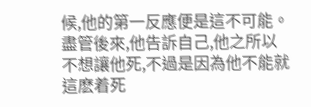候,他的第一反應便是這不可能。
盡管後來,他告訴自己,他之所以不想讓他死,不過是因為他不能就這麽着死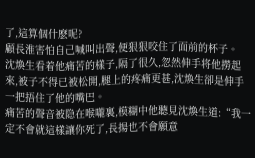了,這算個什麽呢?
顧長淮害怕自己喊叫出聲,便狠狠咬住了面前的杯子。
沈煥生看着他痛苦的樣子,隔了很久,忽然伸手将他撈起來,被子不得已被松開,腿上的疼痛更甚,沈煥生卻是伸手一把捂住了他的嘴巴。
痛苦的聲音被隐在喉嚨裏,模糊中他聽見沈煥生道:“我一定不會就這樣讓你死了,長揚也不會願意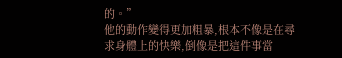的。”
他的動作變得更加粗暴,根本不像是在尋求身體上的快樂,倒像是把這件事當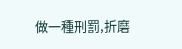做一種刑罰,折磨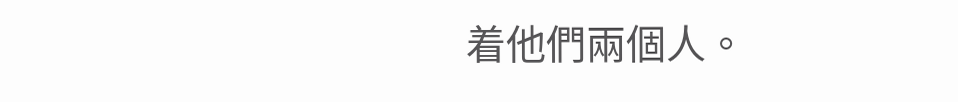着他們兩個人。